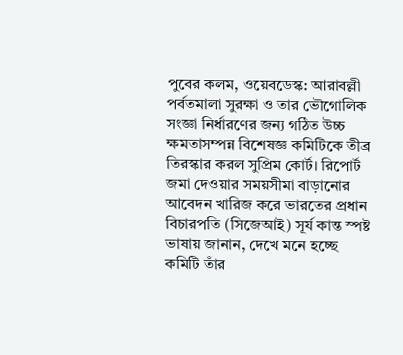পুবের কলম, ওয়েবডেস্ক: আরাবল্লী পর্বতমালা সুরক্ষা ও তার ভৌগোলিক সংজ্ঞা নির্ধারণের জন্য গঠিত উচ্চ ক্ষমতাসম্পন্ন বিশেষজ্ঞ কমিটিকে তীব্র তিরস্কার করল সুপ্রিম কোর্ট। রিপোর্ট জমা দেওয়ার সময়সীমা বাড়ানোর আবেদন খারিজ করে ভারতের প্রধান বিচারপতি (সিজেআই) সূর্য কান্ত স্পষ্ট ভাষায় জানান, দেখে মনে হচ্ছে কমিটি তাঁর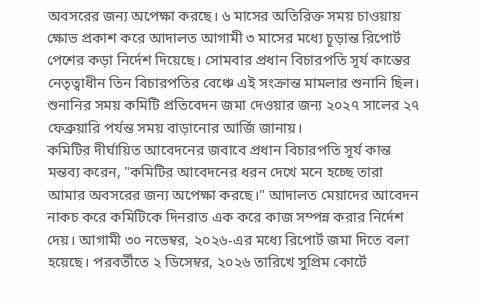অবসরের জন্য অপেক্ষা করছে। ৬ মাসের অতিরিক্ত সময় চাওয়ায় ক্ষোভ প্রকাশ করে আদালত আগামী ৩ মাসের মধ্যে চূড়ান্ত রিপোর্ট পেশের কড়া নির্দেশ দিয়েছে। সোমবার প্রধান বিচারপতি সূর্য কান্তের নেতৃত্বাধীন তিন বিচারপতির বেঞ্চে এই সংক্রান্ত মামলার শুনানি ছিল। শুনানির সময় কমিটি প্রতিবেদন জমা দেওয়ার জন্য ২০২৭ সালের ২৭ ফেব্রুয়ারি পর্যন্ত সময় বাড়ানোর আর্জি জানায়।
কমিটির দীর্ঘায়িত আবেদনের জবাবে প্রধান বিচারপতি সূর্য কান্ত মন্তব্য করেন, "কমিটির আবেদনের ধরন দেখে মনে হচ্ছে তারা আমার অবসরের জন্য অপেক্ষা করছে।" আদালত মেয়াদের আবেদন নাকচ করে কমিটিকে দিনরাত এক করে কাজ সম্পন্ন করার নির্দেশ দেয়। আগামী ৩০ নভেম্বর, ২০২৬-এর মধ্যে রিপোর্ট জমা দিতে বলা হয়েছে। পরবর্তীতে ২ ডিসেম্বর, ২০২৬ তারিখে সুপ্রিম কোর্টে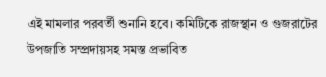এই মামলার পরবর্তী শুনানি হবে। কমিটিকে রাজস্থান ও গুজরাটের উপজাতি সম্প্রদায়সহ সমস্ত প্রভাবিত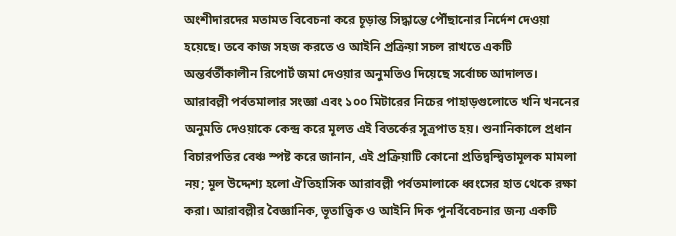অংশীদারদের মতামত বিবেচনা করে চূড়ান্ত সিদ্ধান্তে পৌঁছানোর নির্দেশ দেওয়া হয়েছে। তবে কাজ সহজ করতে ও আইনি প্রক্রিয়া সচল রাখতে একটি অন্তর্বর্তীকালীন রিপোর্ট জমা দেওয়ার অনুমতিও দিয়েছে সর্বোচ্চ আদালত।
আরাবল্লী পর্বতমালার সংজ্ঞা এবং ১০০ মিটারের নিচের পাহাড়গুলোতে খনি খননের অনুমতি দেওয়াকে কেন্দ্র করে মূলত এই বিতর্কের সূত্রপাত হয়। শুনানিকালে প্রধান বিচারপতির বেঞ্চ স্পষ্ট করে জানান, এই প্রক্রিয়াটি কোনো প্রতিদ্বন্দ্বিতামূলক মামলা নয়; মূল উদ্দেশ্য হলো ঐতিহাসিক আরাবল্লী পর্বতমালাকে ধ্বংসের হাত থেকে রক্ষা করা। আরাবল্লীর বৈজ্ঞানিক, ভূতাত্ত্বিক ও আইনি দিক পুনর্বিবেচনার জন্য একটি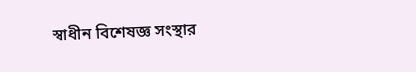স্বাধীন বিশেষজ্ঞ সংস্থার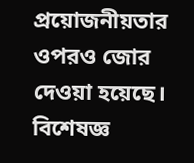প্রয়োজনীয়তার ওপরও জোর দেওয়া হয়েছে। বিশেষজ্ঞ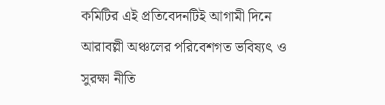কমিটির এই প্রতিবেদনটিই আগামী দিনে আরাবল্লী অঞ্চলের পরিবেশগত ভবিষ্যৎ ও সুরক্ষা নীতি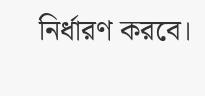নির্ধারণ করবে।